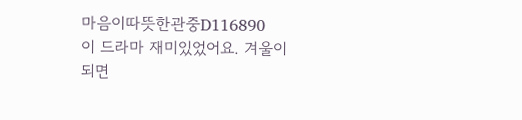마음이따뜻한관중D116890
이 드라마 재미있었어요. 겨울이 되면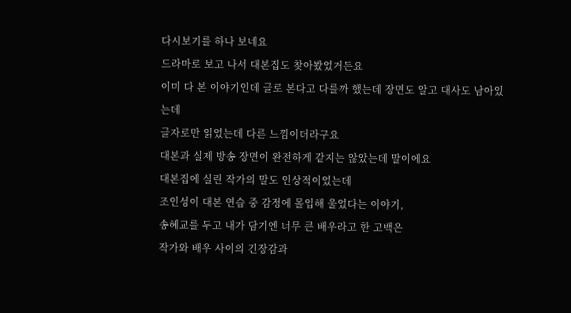다시보기를 하나 보네요
드라마로 보고 나서 대본집도 찾아봤었거든요
이미 다 본 이야기인데 글로 본다고 다를까 했는데 장면도 알고 대사도 남아있는데
글자로만 읽었는데 다른 느낌이더라구요
대본과 실제 방송 장면이 완전하게 같지는 않았는데 말이에요
대본집에 실린 작가의 말도 인상적이었는데
조인성이 대본 연습 중 감정에 몰입해 울었다는 이야기,
송혜교를 두고 내가 담기엔 너무 큰 배우라고 한 고백은
작가와 배우 사이의 긴장감과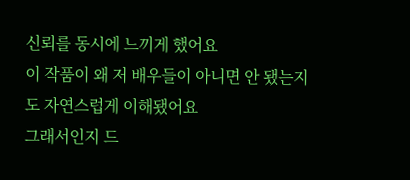신뢰를 동시에 느끼게 했어요
이 작품이 왜 저 배우들이 아니면 안 됐는지도 자연스럽게 이해됐어요
그래서인지 드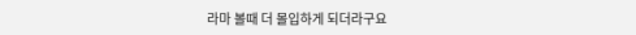라마 볼때 더 몰입하게 되더라구요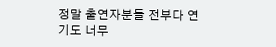정말 출연자분들 전부다 연기도 너무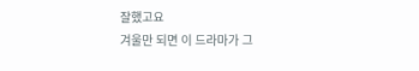잘했고요
겨울만 되면 이 드라마가 그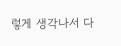렇게 생각나서 다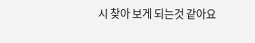시 찾아 보게 되는것 같아요